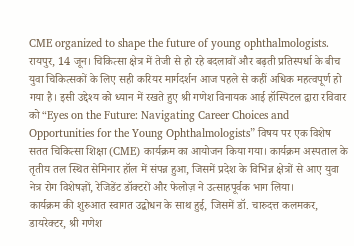CME organized to shape the future of young ophthalmologists.
रायपुर, 14 जून। चिकित्सा क्षेत्र में तेजी से हो रहे बदलावों और बढ़ती प्रतिस्पर्धा के बीच युवा चिकित्सकों के लिए सही करियर मार्गदर्शन आज पहले से कहीं अधिक महत्वपूर्ण हो गया है। इसी उद्देश्य को ध्यान में रखते हुए श्री गणेश विनायक आई हॉस्पिटल द्वारा रविवार को “Eyes on the Future: Navigating Career Choices and Opportunities for the Young Ophthalmologists” विषय पर एक विशेष सतत चिकित्सा शिक्षा (CME) कार्यक्रम का आयोजन किया गया। कार्यक्रम अस्पताल के तृतीय तल स्थित सेमिनार हॉल में संपन्न हुआ, जिसमें प्रदेश के विभिन्न क्षेत्रों से आए युवा नेत्र रोग विशेषज्ञों, रेजिडेंट डॉक्टरों और फेलोज़ ने उत्साहपूर्वक भाग लिया।
कार्यक्रम की शुरुआत स्वागत उद्बोधन के साथ हुई, जिसमें डॉ. चारुदत्त कलमकर, डायरेक्टर, श्री गणेश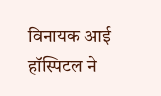विनायक आई हॉस्पिटल ने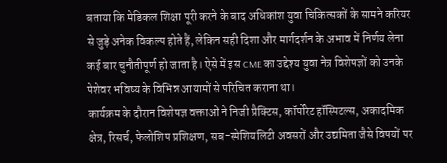बताया कि मेडिकल शिक्षा पूरी करने के बाद अधिकांश युवा चिकित्सकों के सामने करियर से जुड़े अनेक विकल्प होते हैं, लेकिन सही दिशा और मार्गदर्शन के अभाव में निर्णय लेना कई बार चुनौतीपूर्ण हो जाता है। ऐसे में इस CME का उद्देश्य युवा नेत्र विशेषज्ञों को उनके पेशेवर भविष्य के विभिन्न आयामों से परिचित कराना था।
कार्यक्रम के दौरान विशेषज्ञ वक्ताओं ने निजी प्रैक्टिस, कॉर्पोरेट हॉस्पिटल्स, अकादमिक क्षेत्र, रिसर्च, फेलोशिप प्रशिक्षण, सब-स्पेशियलिटी अवसरों और उद्यमिता जैसे विषयों पर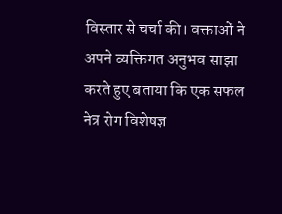विस्तार से चर्चा की। वक्ताओं ने अपने व्यक्तिगत अनुभव साझा करते हुए बताया कि एक सफल नेत्र रोग विशेषज्ञ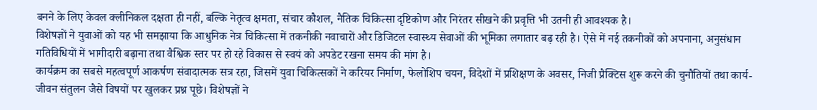बनने के लिए केवल क्लीनिकल दक्षता ही नहीं, बल्कि नेतृत्व क्षमता, संचार कौशल, नैतिक चिकित्सा दृष्टिकोण और निरंतर सीखने की प्रवृत्ति भी उतनी ही आवश्यक है।
विशेषज्ञों ने युवाओं को यह भी समझाया कि आधुनिक नेत्र चिकित्सा में तकनीकी नवाचारों और डिजिटल स्वास्थ्य सेवाओं की भूमिका लगातार बढ़ रही है। ऐसे में नई तकनीकों को अपनाना, अनुसंधान गतिविधियों में भागीदारी बढ़ाना तथा वैश्विक स्तर पर हो रहे विकास से स्वयं को अपडेट रखना समय की मांग है।
कार्यक्रम का सबसे महत्वपूर्ण आकर्षण संवादात्मक सत्र रहा, जिसमें युवा चिकित्सकों ने करियर निर्माण, फेलोशिप चयन, विदेशों में प्रशिक्षण के अवसर, निजी प्रैक्टिस शुरू करने की चुनौतियों तथा कार्य-जीवन संतुलन जैसे विषयों पर खुलकर प्रश्न पूछे। विशेषज्ञों ने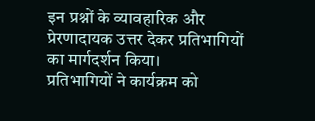इन प्रश्नों के व्यावहारिक और प्रेरणादायक उत्तर देकर प्रतिभागियों का मार्गदर्शन किया।
प्रतिभागियों ने कार्यक्रम को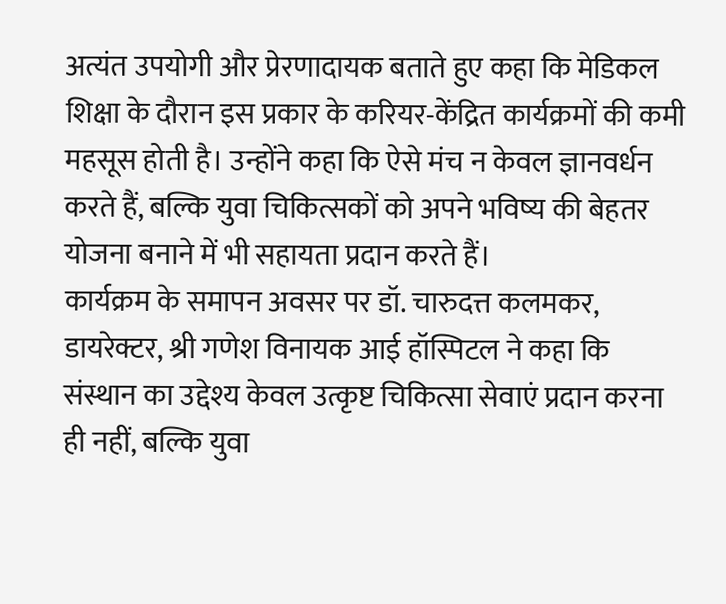अत्यंत उपयोगी और प्रेरणादायक बताते हुए कहा कि मेडिकल शिक्षा के दौरान इस प्रकार के करियर-केंद्रित कार्यक्रमों की कमी महसूस होती है। उन्होंने कहा कि ऐसे मंच न केवल ज्ञानवर्धन करते हैं, बल्कि युवा चिकित्सकों को अपने भविष्य की बेहतर योजना बनाने में भी सहायता प्रदान करते हैं।
कार्यक्रम के समापन अवसर पर डॉ. चारुदत्त कलमकर, डायरेक्टर, श्री गणेश विनायक आई हॉस्पिटल ने कहा कि संस्थान का उद्देश्य केवल उत्कृष्ट चिकित्सा सेवाएं प्रदान करना ही नहीं, बल्कि युवा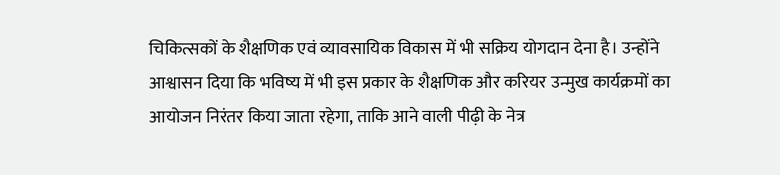चिकित्सकों के शैक्षणिक एवं व्यावसायिक विकास में भी सक्रिय योगदान देना है। उन्होंने आश्वासन दिया कि भविष्य में भी इस प्रकार के शैक्षणिक और करियर उन्मुख कार्यक्रमों का आयोजन निरंतर किया जाता रहेगा, ताकि आने वाली पीढ़ी के नेत्र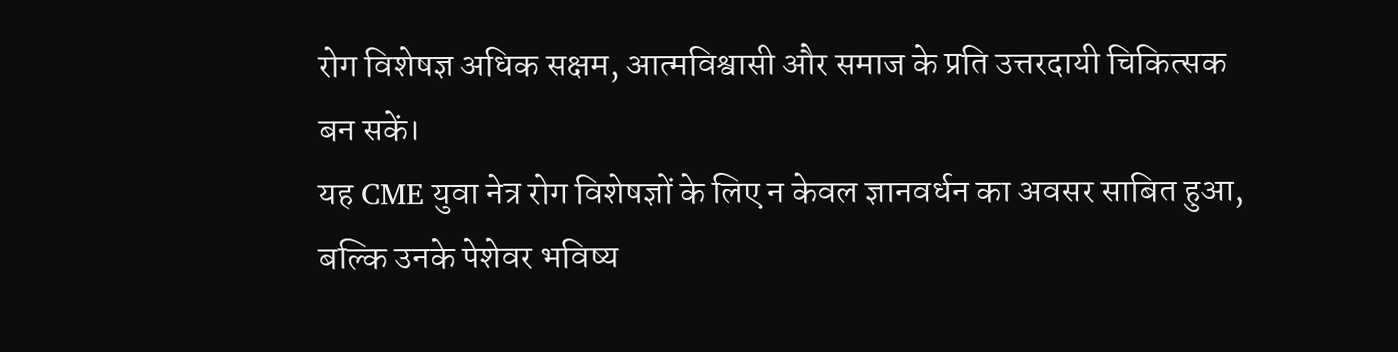रोग विशेषज्ञ अधिक सक्षम, आत्मविश्वासी और समाज के प्रति उत्तरदायी चिकित्सक बन सकें।
यह CME युवा नेत्र रोग विशेषज्ञों के लिए न केवल ज्ञानवर्धन का अवसर साबित हुआ, बल्कि उनके पेशेवर भविष्य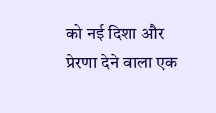को नई दिशा और प्रेरणा देने वाला एक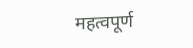महत्वपूर्ण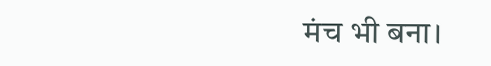मंच भी बना।